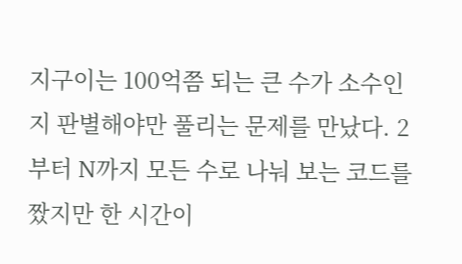지구이는 100억쯤 되는 큰 수가 소수인지 판별해야만 풀리는 문제를 만났다. 2부터 N까지 모든 수로 나눠 보는 코드를 짰지만 한 시간이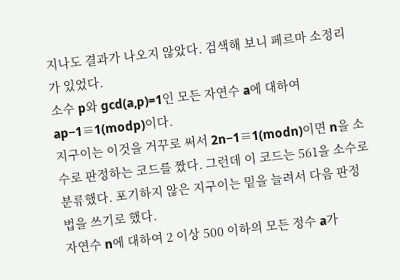지나도 결과가 나오지 않았다. 검색해 보니 페르마 소정리가 있었다.
소수 p와 gcd(a,p)=1인 모든 자연수 a에 대하여 ap−1≡1(modp)이다.
지구이는 이것을 거꾸로 써서 2n−1≡1(modn)이면 n을 소수로 판정하는 코드를 짰다. 그런데 이 코드는 561을 소수로 분류했다. 포기하지 않은 지구이는 밑을 늘려서 다음 판정법을 쓰기로 했다.
자연수 n에 대하여 2 이상 500 이하의 모든 정수 a가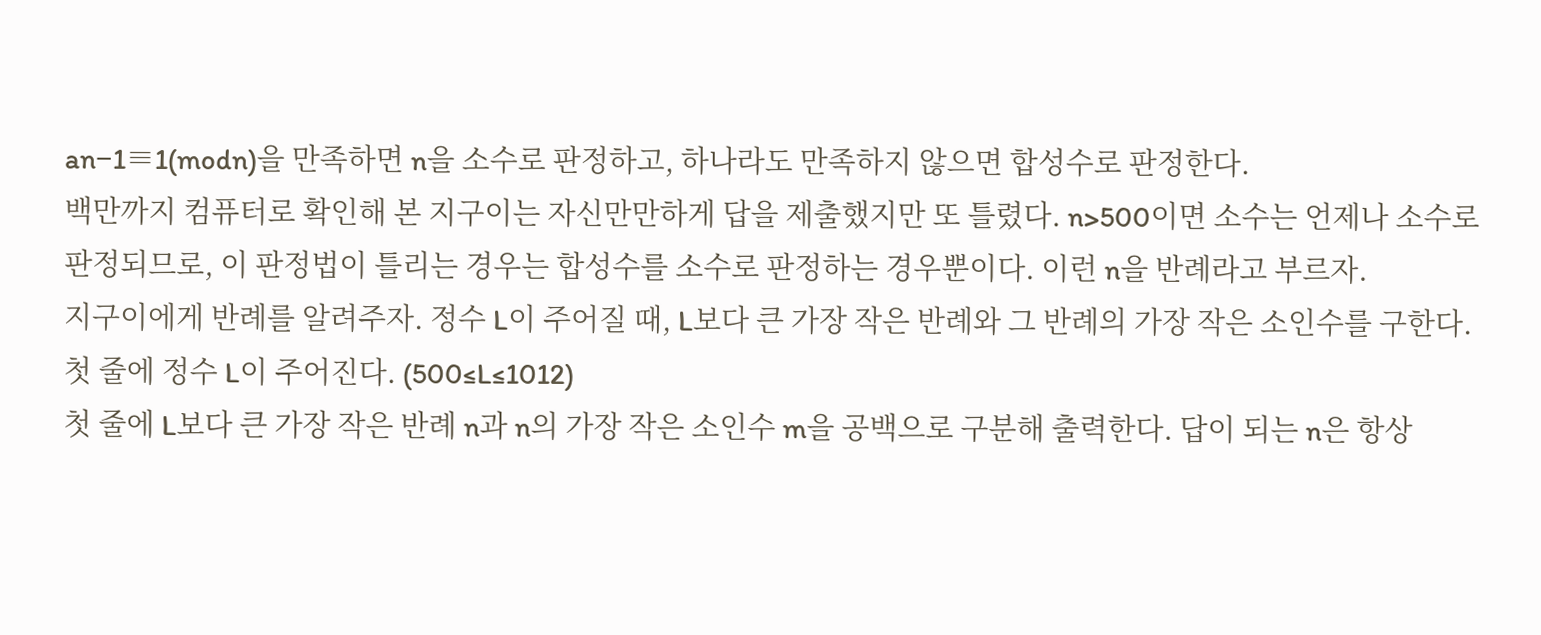an−1≡1(modn)을 만족하면 n을 소수로 판정하고, 하나라도 만족하지 않으면 합성수로 판정한다.
백만까지 컴퓨터로 확인해 본 지구이는 자신만만하게 답을 제출했지만 또 틀렸다. n>500이면 소수는 언제나 소수로 판정되므로, 이 판정법이 틀리는 경우는 합성수를 소수로 판정하는 경우뿐이다. 이런 n을 반례라고 부르자.
지구이에게 반례를 알려주자. 정수 L이 주어질 때, L보다 큰 가장 작은 반례와 그 반례의 가장 작은 소인수를 구한다.
첫 줄에 정수 L이 주어진다. (500≤L≤1012)
첫 줄에 L보다 큰 가장 작은 반례 n과 n의 가장 작은 소인수 m을 공백으로 구분해 출력한다. 답이 되는 n은 항상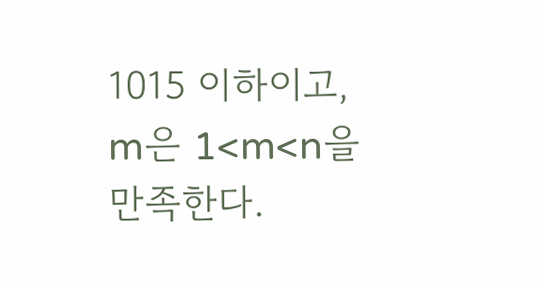1015 이하이고, m은 1<m<n을 만족한다.